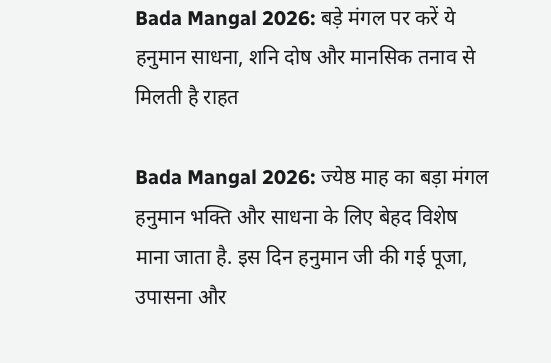Bada Mangal 2026: बड़े मंगल पर करें ये हनुमान साधना, शनि दोष और मानसिक तनाव से मिलती है राहत

Bada Mangal 2026: ज्येष्ठ माह का बड़ा मंगल हनुमान भक्ति और साधना के लिए बेहद विशेष माना जाता है. इस दिन हनुमान जी की गई पूजा, उपासना और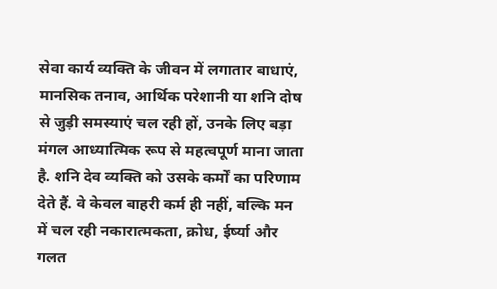सेवा कार्य व्यक्ति के जीवन में लगातार बाधाएं, मानसिक तनाव, आर्थिक परेशानी या शनि दोष से जुड़ी समस्याएं चल रही हों, उनके लिए बड़ा मंगल आध्यात्मिक रूप से महत्वपूर्ण माना जाता है. शनि देव व्यक्ति को उसके कर्मों का परिणाम देते हैं. वे केवल बाहरी कर्म ही नहीं, बल्कि मन में चल रही नकारात्मकता, क्रोध, ईर्ष्या और गलत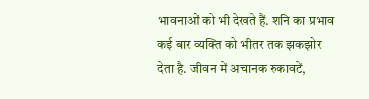भावनाओं को भी देखते हैं. शनि का प्रभाव कई बार व्यक्ति को भीतर तक झकझोर देता है. जीवन में अचानक रुकावटें,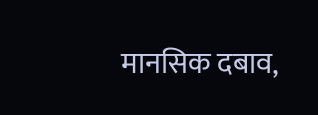मानसिक दबाव,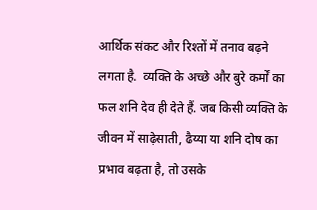आर्थिक संकट और रिश्तों में तनाव बढ़ने लगता है.  व्यक्ति के अच्छे और बुरे कर्मों का फल शनि देव ही देते हैं. जब किसी व्यक्ति के जीवन में साढ़ेसाती, ढैय्या या शनि दोष का प्रभाव बढ़ता है, तो उसके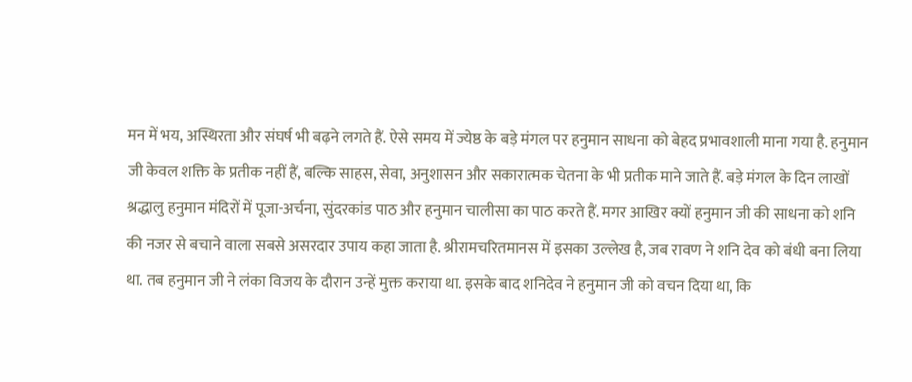मन में भय, अस्थिरता और संघर्ष भी बढ़ने लगते हैं. ऐसे समय में ज्येष्ठ के बड़े मंगल पर हनुमान साधना को बेहद प्रभावशाली माना गया है. हनुमान जी केवल शक्ति के प्रतीक नहीं हैं, बल्कि साहस, सेवा, अनुशासन और सकारात्मक चेतना के भी प्रतीक माने जाते हैं. बड़े मंगल के दिन लाखों श्रद्धालु हनुमान मंदिरों में पूजा-अर्चना, सुंदरकांड पाठ और हनुमान चालीसा का पाठ करते हैं. मगर आखिर क्यों हनुमान जी की साधना को शनि की नजर से बचाने वाला सबसे असरदार उपाय कहा जाता है. श्रीरामचरितमानस में इसका उल्लेख है, जब रावण ने शनि देव को बंधी बना लिया था. तब हनुमान जी ने लंका विजय के दौरान उन्हें मुक्त कराया था. इसके बाद शनिदेव ने हनुमान जी को वचन दिया था, कि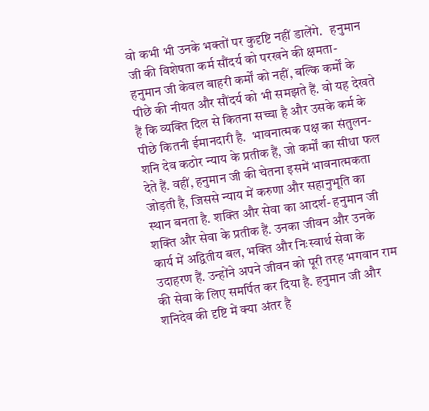वो कभी भी उनके भक्तों पर कुदृष्टि नहीं डालेंगे.   हनुमान जी की विशेषता कर्म सौंदर्य को परखने की क्षमता-  हनुमान जी केवल बाहरी कर्मों को नहीं, बल्कि कर्मों के पीछे की नीयत और सौंदर्य को भी समझते हैं. वो यह देखते हैं कि व्यक्ति दिल से कितना सच्चा है और उसके कर्म के पीछे कितनी ईमानदारी है.  भावनात्मक पक्ष का संतुलन- शनि देव कठोर न्याय के प्रतीक हैं, जो कर्मों का सीधा फल देते हैं. वहीं, हनु‌मान जी की चेतना इसमें भावनात्मकता जोड़ती है, जिससे न्याय में करुणा और सहानुभूति का स्थान बनता है. शक्ति और सेवा का आदर्श- हनुमान जी शक्ति और सेवा के प्रतीक हैं. उनका जीवन और उनके कार्य में अद्वितीय बल, भक्ति और निःस्वार्थ सेवा के उदाहरण हैं. उन्होंने अपने जीवन को पूरी तरह भगवान राम की सेवा के लिए समर्पित कर दिया है. हनुमान जी और शनिदेव की दृष्टि में क्या अंतर है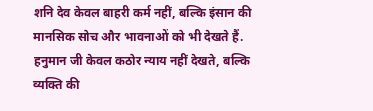शनि देव केवल बाहरी कर्म नहीं, बल्कि इंसान की मानसिक सोच और भावनाओं को भी देखते हैं. हनुमान जी केवल कठोर न्याय नहीं देखते, बल्कि व्यक्ति की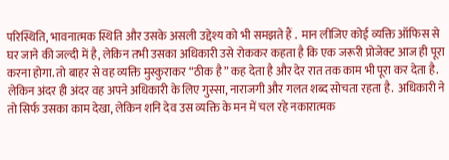परिस्थिति, भावनात्मक स्थिति और उसके असली उद्देश्य को भी समझते हैं .  मान लीजिए कोई व्यक्ति ऑफिस से घर जाने की जल्दी में है, लेकिन तभी उसका अधिकारी उसे रोककर कहता है कि एक जरूरी प्रोजेक्ट आज ही पूरा करना होगा. तो बाहर से वह व्यक्ति मुस्कुराकर “ठीक है” कह देता है और देर रात तक काम भी पूरा कर देता है. लेकिन अंदर ही अंदर वह अपने अधिकारी के लिए गुस्सा, नाराजगी और गलत शब्द सोचता रहता है.  अधिकारी ने तो सिर्फ उसका काम देखा, लेकिन शनि देव उस व्यक्ति के मन में चल रहे नकारात्मक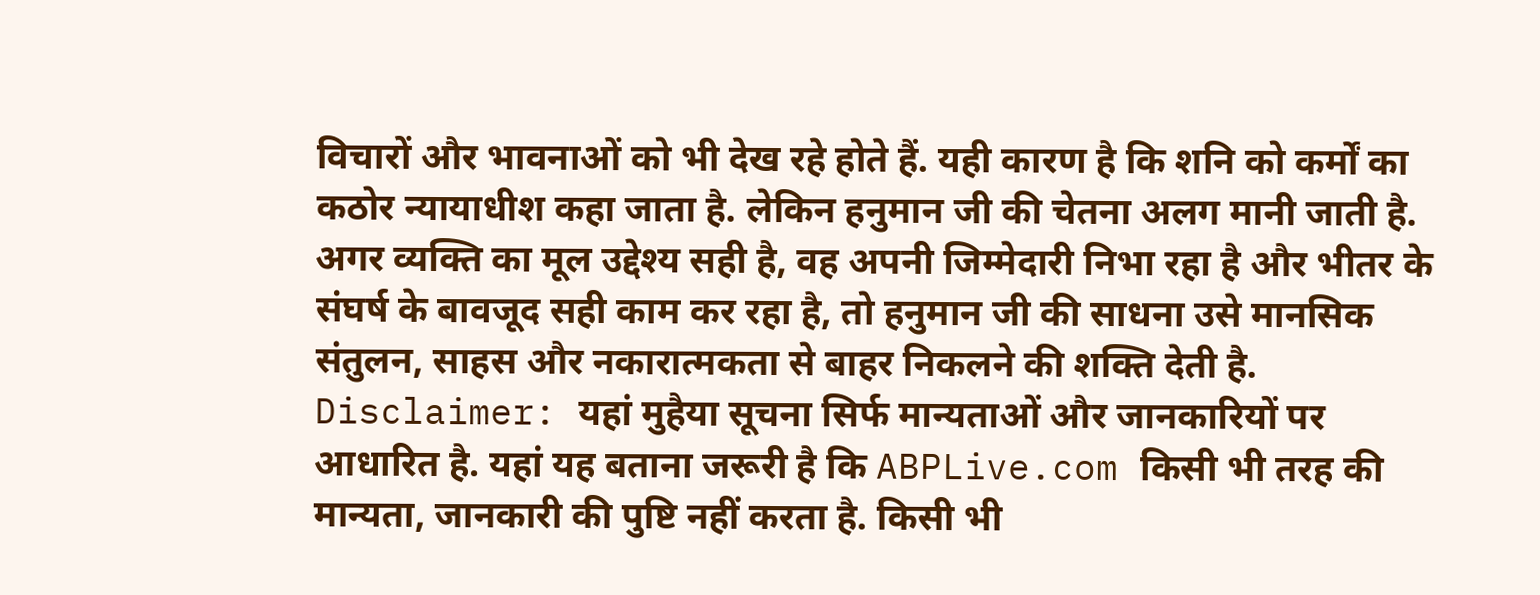विचारों और भावनाओं को भी देख रहे होते हैं. यही कारण है कि शनि को कर्मों का कठोर न्यायाधीश कहा जाता है. लेकिन हनुमान जी की चेतना अलग मानी जाती है. अगर व्यक्ति का मूल उद्देश्य सही है, वह अपनी जिम्मेदारी निभा रहा है और भीतर के संघर्ष के बावजूद सही काम कर रहा है, तो हनुमान जी की साधना उसे मानसिक संतुलन, साहस और नकारात्मकता से बाहर निकलने की शक्ति देती है. Disclaimer: यहां मुहैया सूचना सिर्फ मान्यताओं और जानकारियों पर आधारित है. यहां यह बताना जरूरी है कि ABPLive.com किसी भी तरह की मान्यता, जानकारी की पुष्टि नहीं करता है. किसी भी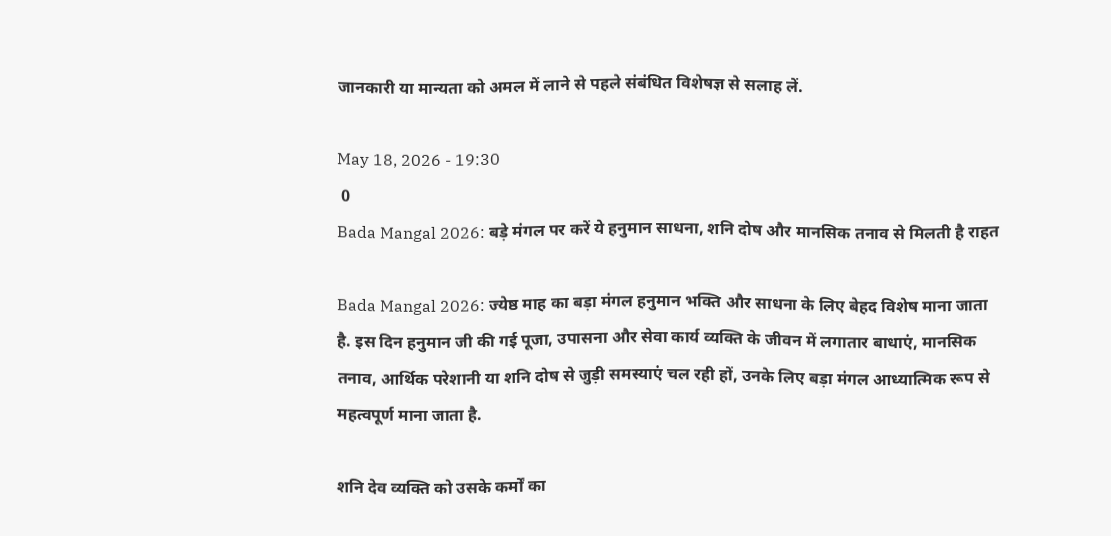जानकारी या मान्यता को अमल में लाने से पहले संबंधित विशेषज्ञ से सलाह लें.

May 18, 2026 - 19:30
 0
Bada Mangal 2026: बड़े मंगल पर करें ये हनुमान साधना, शनि दोष और मानसिक तनाव से मिलती है राहत

Bada Mangal 2026: ज्येष्ठ माह का बड़ा मंगल हनुमान भक्ति और साधना के लिए बेहद विशेष माना जाता है. इस दिन हनुमान जी की गई पूजा, उपासना और सेवा कार्य व्यक्ति के जीवन में लगातार बाधाएं, मानसिक तनाव, आर्थिक परेशानी या शनि दोष से जुड़ी समस्याएं चल रही हों, उनके लिए बड़ा मंगल आध्यात्मिक रूप से महत्वपूर्ण माना जाता है.

शनि देव व्यक्ति को उसके कर्मों का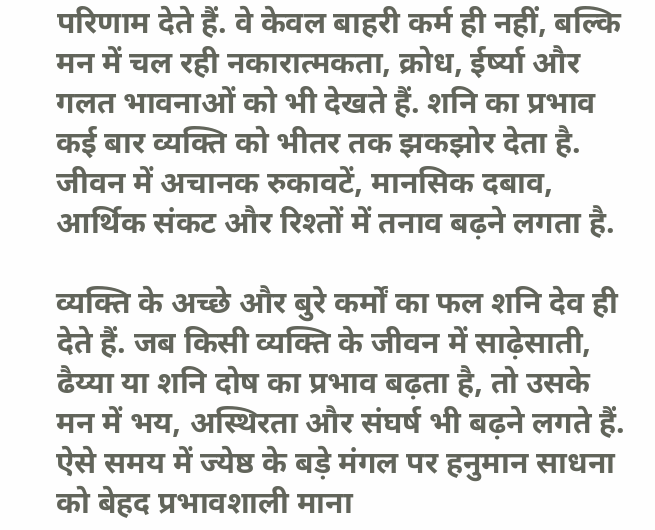परिणाम देते हैं. वे केवल बाहरी कर्म ही नहीं, बल्कि मन में चल रही नकारात्मकता, क्रोध, ईर्ष्या और गलत भावनाओं को भी देखते हैं. शनि का प्रभाव कई बार व्यक्ति को भीतर तक झकझोर देता है. जीवन में अचानक रुकावटें, मानसिक दबाव, आर्थिक संकट और रिश्तों में तनाव बढ़ने लगता है.

व्यक्ति के अच्छे और बुरे कर्मों का फल शनि देव ही देते हैं. जब किसी व्यक्ति के जीवन में साढ़ेसाती, ढैय्या या शनि दोष का प्रभाव बढ़ता है, तो उसके मन में भय, अस्थिरता और संघर्ष भी बढ़ने लगते हैं. ऐसे समय में ज्येष्ठ के बड़े मंगल पर हनुमान साधना को बेहद प्रभावशाली माना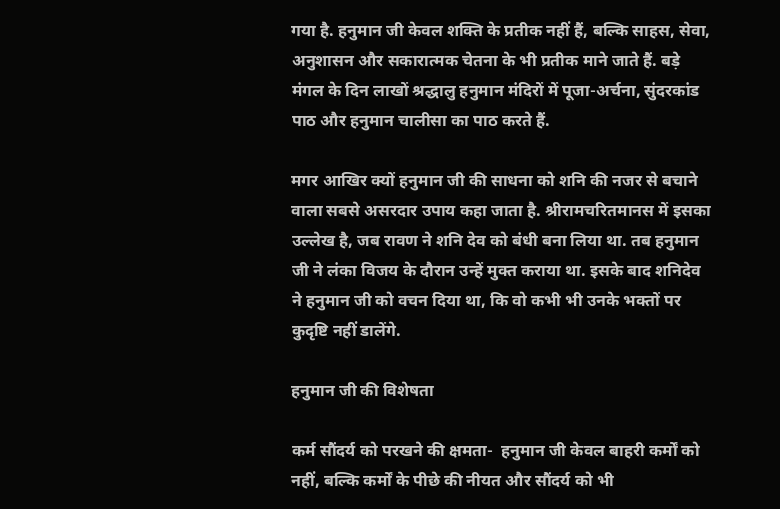गया है. हनुमान जी केवल शक्ति के प्रतीक नहीं हैं, बल्कि साहस, सेवा, अनुशासन और सकारात्मक चेतना के भी प्रतीक माने जाते हैं. बड़े मंगल के दिन लाखों श्रद्धालु हनुमान मंदिरों में पूजा-अर्चना, सुंदरकांड पाठ और हनुमान चालीसा का पाठ करते हैं.

मगर आखिर क्यों हनुमान जी की साधना को शनि की नजर से बचाने वाला सबसे असरदार उपाय कहा जाता है. श्रीरामचरितमानस में इसका उल्लेख है, जब रावण ने शनि देव को बंधी बना लिया था. तब हनुमान जी ने लंका विजय के दौरान उन्हें मुक्त कराया था. इसके बाद शनिदेव ने हनुमान जी को वचन दिया था, कि वो कभी भी उनके भक्तों पर कुदृष्टि नहीं डालेंगे.

हनुमान जी की विशेषता

कर्म सौंदर्य को परखने की क्षमता-  हनुमान जी केवल बाहरी कर्मों को नहीं, बल्कि कर्मों के पीछे की नीयत और सौंदर्य को भी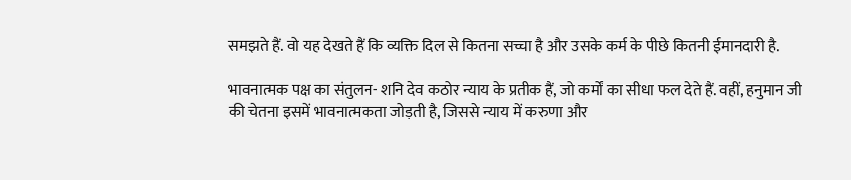समझते हैं. वो यह देखते हैं कि व्यक्ति दिल से कितना सच्चा है और उसके कर्म के पीछे कितनी ईमानदारी है.

भावनात्मक पक्ष का संतुलन- शनि देव कठोर न्याय के प्रतीक हैं, जो कर्मों का सीधा फल देते हैं. वहीं, हनु‌मान जी की चेतना इसमें भावनात्मकता जोड़ती है, जिससे न्याय में करुणा और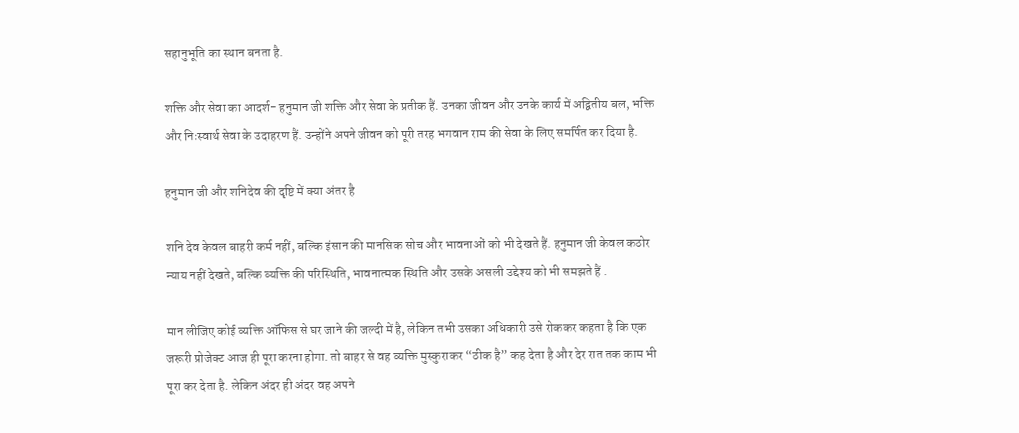सहानुभूति का स्थान बनता है.

शक्ति और सेवा का आदर्श- हनुमान जी शक्ति और सेवा के प्रतीक हैं. उनका जीवन और उनके कार्य में अद्वितीय बल, भक्ति और निःस्वार्थ सेवा के उदाहरण हैं. उन्होंने अपने जीवन को पूरी तरह भगवान राम की सेवा के लिए समर्पित कर दिया है.

हनुमान जी और शनिदेव की दृष्टि में क्या अंतर है

शनि देव केवल बाहरी कर्म नहीं, बल्कि इंसान की मानसिक सोच और भावनाओं को भी देखते हैं. हनुमान जी केवल कठोर न्याय नहीं देखते, बल्कि व्यक्ति की परिस्थिति, भावनात्मक स्थिति और उसके असली उद्देश्य को भी समझते हैं .

मान लीजिए कोई व्यक्ति ऑफिस से घर जाने की जल्दी में है, लेकिन तभी उसका अधिकारी उसे रोककर कहता है कि एक जरूरी प्रोजेक्ट आज ही पूरा करना होगा. तो बाहर से वह व्यक्ति मुस्कुराकर “ठीक है” कह देता है और देर रात तक काम भी पूरा कर देता है. लेकिन अंदर ही अंदर वह अपने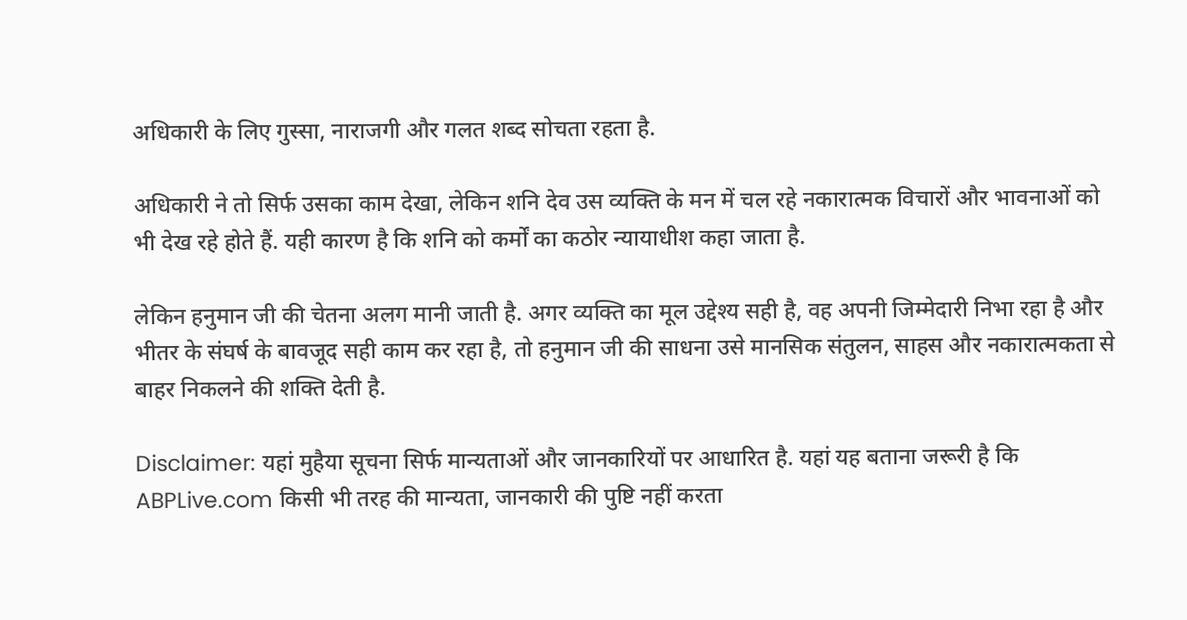अधिकारी के लिए गुस्सा, नाराजगी और गलत शब्द सोचता रहता है.

अधिकारी ने तो सिर्फ उसका काम देखा, लेकिन शनि देव उस व्यक्ति के मन में चल रहे नकारात्मक विचारों और भावनाओं को भी देख रहे होते हैं. यही कारण है कि शनि को कर्मों का कठोर न्यायाधीश कहा जाता है.

लेकिन हनुमान जी की चेतना अलग मानी जाती है. अगर व्यक्ति का मूल उद्देश्य सही है, वह अपनी जिम्मेदारी निभा रहा है और भीतर के संघर्ष के बावजूद सही काम कर रहा है, तो हनुमान जी की साधना उसे मानसिक संतुलन, साहस और नकारात्मकता से बाहर निकलने की शक्ति देती है.

Disclaimer: यहां मुहैया सूचना सिर्फ मान्यताओं और जानकारियों पर आधारित है. यहां यह बताना जरूरी है कि ABPLive.com किसी भी तरह की मान्यता, जानकारी की पुष्टि नहीं करता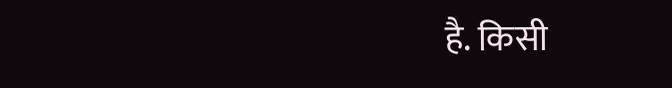है. किसी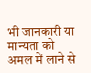भी जानकारी या मान्यता को अमल में लाने से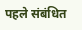पहले संबंधित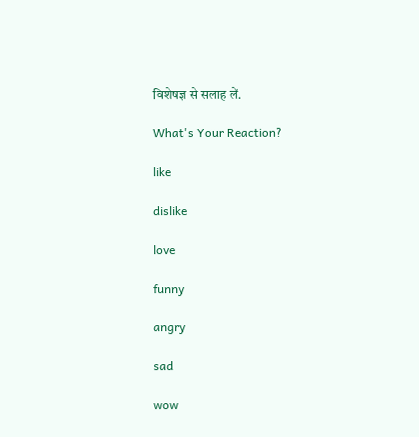विशेषज्ञ से सलाह लें.

What's Your Reaction?

like

dislike

love

funny

angry

sad

wow